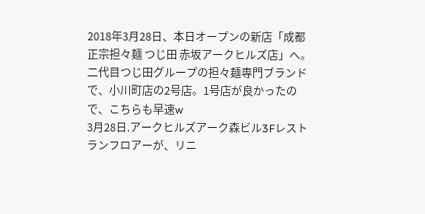2018年3月28日、本日オープンの新店「成都正宗担々麺 つじ田 赤坂アークヒルズ店」へ。
二代目つじ田グループの担々麺専門ブランドで、小川町店の2号店。1号店が良かったので、こちらも早速w
3月28日.アークヒルズアーク森ビル3Fレストランフロアーが、リニ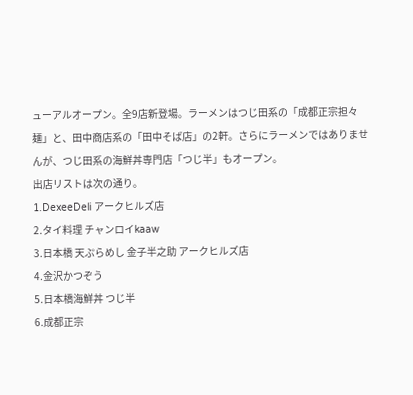ューアルオープン。全9店新登場。ラーメンはつじ田系の「成都正宗担々麺」と、田中商店系の「田中そば店」の2軒。さらにラーメンではありませんが、つじ田系の海鮮丼専門店「つじ半」もオープン。
出店リストは次の通り。
1.DexeeDeli アークヒルズ店
2.タイ料理 チャンロイkaaw
3.日本橋 天ぷらめし 金子半之助 アークヒルズ店
4.金沢かつぞう
5.日本橋海鮮丼 つじ半
6.成都正宗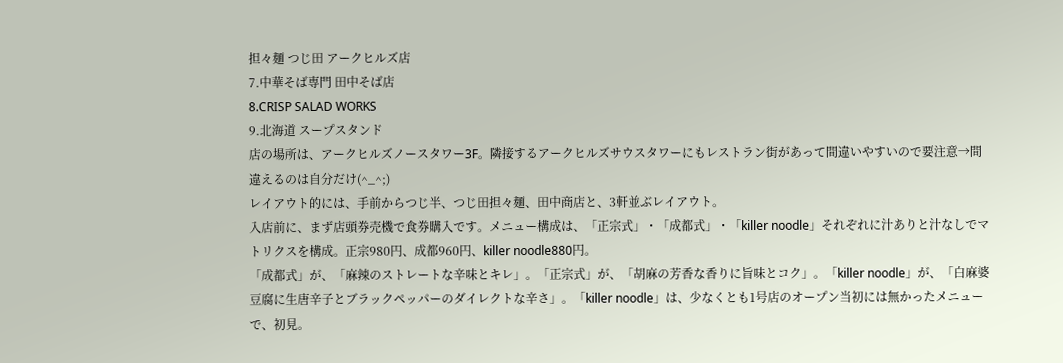担々麺 つじ田 アークヒルズ店
7.中華そば専門 田中そば店
8.CRISP SALAD WORKS
9.北海道 スープスタンド
店の場所は、アークヒルズノースタワー3F。隣接するアークヒルズサウスタワーにもレストラン街があって間違いやすいので要注意→間違えるのは自分だけ(^_^;)
レイアウト的には、手前からつじ半、つじ田担々麺、田中商店と、3軒並ぶレイアウト。
入店前に、まず店頭券売機で食券購入です。メニュー構成は、「正宗式」・「成都式」・「killer noodle」それぞれに汁ありと汁なしでマトリクスを構成。正宗980円、成都960円、killer noodle880円。
「成都式」が、「麻辣のストレートな辛味とキレ」。「正宗式」が、「胡麻の芳香な香りに旨味とコク」。「killer noodle」が、「白麻婆豆腐に生唐辛子とブラックペッパーのダイレクトな辛さ」。「killer noodle」は、少なくとも1号店のオープン当初には無かったメニューで、初見。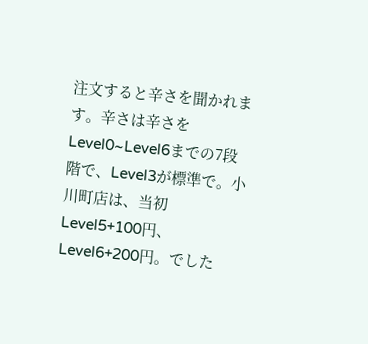注文すると辛さを聞かれます。辛さは辛さをLevel0~Level6までの7段階で、Level3が標準で。小川町店は、当初Level5+100円、Level6+200円。でした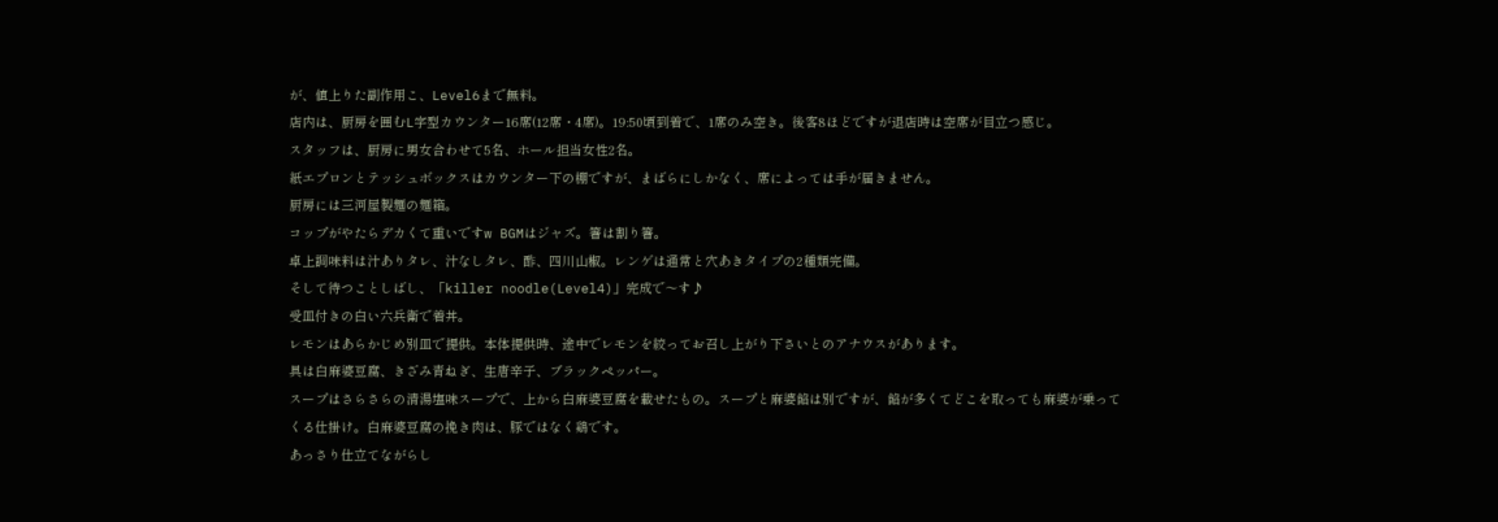が、値上りた副作用こ、Level6まで無料。
店内は、厨房を囲むL字型カウンター16席(12席・4席)。19:50頃到着で、1席のみ空き。後客8ほどですが退店時は空席が目立つ感じ。
スタッフは、厨房に男女合わせて5名、ホール担当女性2名。
紙エプロンとテッシュボックスはカウンター下の棚ですが、まばらにしかなく、席によっては手が届きません。
厨房には三河屋製麺の麺箱。
コップがやたらデカくて重いですw BGMはジャズ。箸は割り箸。
卓上調味料は汁ありタレ、汁なしタレ、酢、四川山椒。レンゲは通常と穴あきタイプの2種類完備。
そして待つことしばし、「killer noodle(Level4)」完成で〜す♪
受皿付きの白い六兵衛で着丼。
レモンはあらかじめ別皿で提供。本体提供時、途中でレモンを絞ってお召し上がり下さいとのアナウスがあります。
具は白麻婆豆腐、きざみ青ねぎ、生唐辛子、ブラックペッパー。
スープはさらさらの清湯塩味スープで、上から白麻婆豆腐を載せたもの。スープと麻婆餡は別ですが、餡が多くてどこを取っても麻婆が乗ってくる仕掛け。白麻婆豆腐の挽き肉は、豚ではなく鶏です。
あっさり仕立てながらし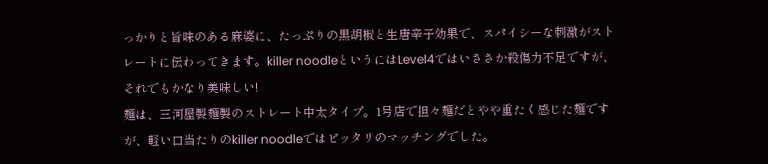っかりと旨味のある麻婆に、たっぷりの黒胡椒と生唐辛子効果で、スパイシーな刺激がストレートに伝わってきます。killer noodleというにはLevel4ではいささか殺傷力不足ですが、それでもかなり美味しい!
麺は、三河屋製麺製のストレート中太タイプ。1号店で担々麺だとやや重たく感じた麺ですが、軽い口当たりのkiller noodleではピッタリのマッチングでした。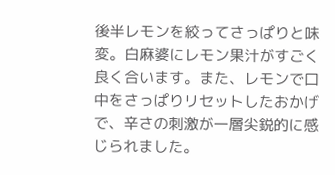後半レモンを絞ってさっぱりと味変。白麻婆にレモン果汁がすごく良く合います。また、レモンで口中をさっぱりリセットしたおかげで、辛さの刺激が一層尖鋭的に感じられました。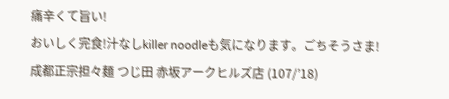痛辛くて旨い!
おいしく完食!汁なしkiller noodleも気になります。ごちそうさま!
成都正宗担々麺 つじ田 赤坂アークヒルズ店 (107/’18)